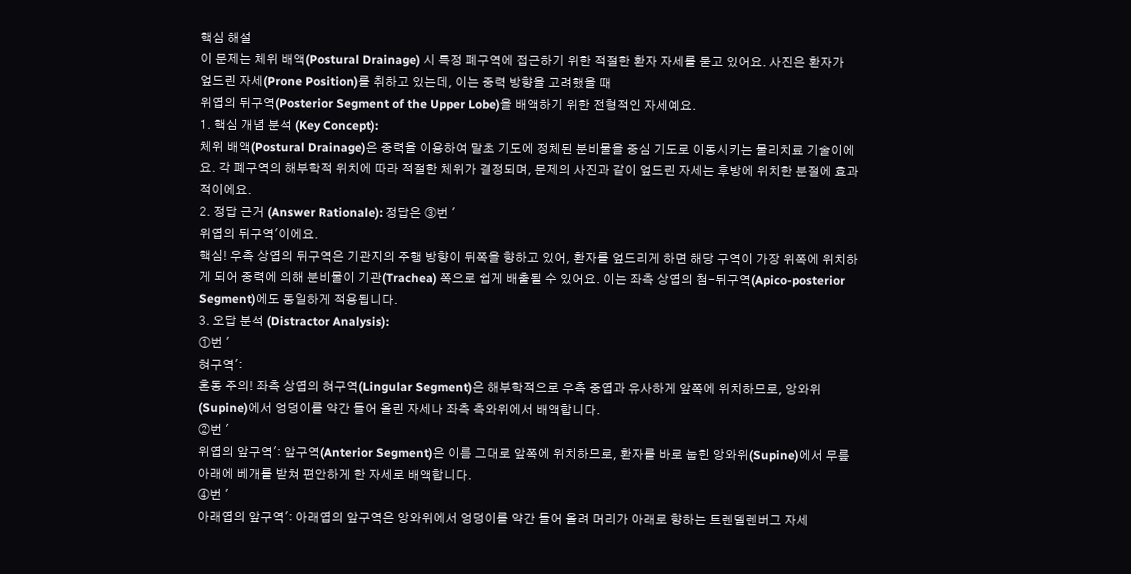핵심 해설
이 문제는 체위 배액(Postural Drainage) 시 특정 폐구역에 접근하기 위한 적절한 환자 자세를 묻고 있어요. 사진은 환자가
엎드린 자세(Prone Position)를 취하고 있는데, 이는 중력 방향을 고려했을 때
위엽의 뒤구역(Posterior Segment of the Upper Lobe)을 배액하기 위한 전형적인 자세예요.
1. 핵심 개념 분석 (Key Concept):
체위 배액(Postural Drainage)은 중력을 이용하여 말초 기도에 정체된 분비물을 중심 기도로 이동시키는 물리치료 기술이에요. 각 폐구역의 해부학적 위치에 따라 적절한 체위가 결정되며, 문제의 사진과 같이 엎드린 자세는 후방에 위치한 분절에 효과적이에요.
2. 정답 근거 (Answer Rationale): 정답은 ③번 '
위엽의 뒤구역'이에요.
핵심! 우측 상엽의 뒤구역은 기관지의 주행 방향이 뒤쪽을 향하고 있어, 환자를 엎드리게 하면 해당 구역이 가장 위쪽에 위치하게 되어 중력에 의해 분비물이 기관(Trachea) 쪽으로 쉽게 배출될 수 있어요. 이는 좌측 상엽의 첨-뒤구역(Apico-posterior Segment)에도 동일하게 적용됩니다.
3. 오답 분석 (Distractor Analysis):
①번 '
혀구역':
혼동 주의! 좌측 상엽의 혀구역(Lingular Segment)은 해부학적으로 우측 중엽과 유사하게 앞쪽에 위치하므로, 앙와위(Supine)에서 엉덩이를 약간 들어 올린 자세나 좌측 측와위에서 배액합니다.
②번 '
위엽의 앞구역': 앞구역(Anterior Segment)은 이름 그대로 앞쪽에 위치하므로, 환자를 바로 눕힌 앙와위(Supine)에서 무릎 아래에 베개를 받쳐 편안하게 한 자세로 배액합니다.
④번 '
아래엽의 앞구역': 아래엽의 앞구역은 앙와위에서 엉덩이를 약간 들어 올려 머리가 아래로 향하는 트렌델렌버그 자세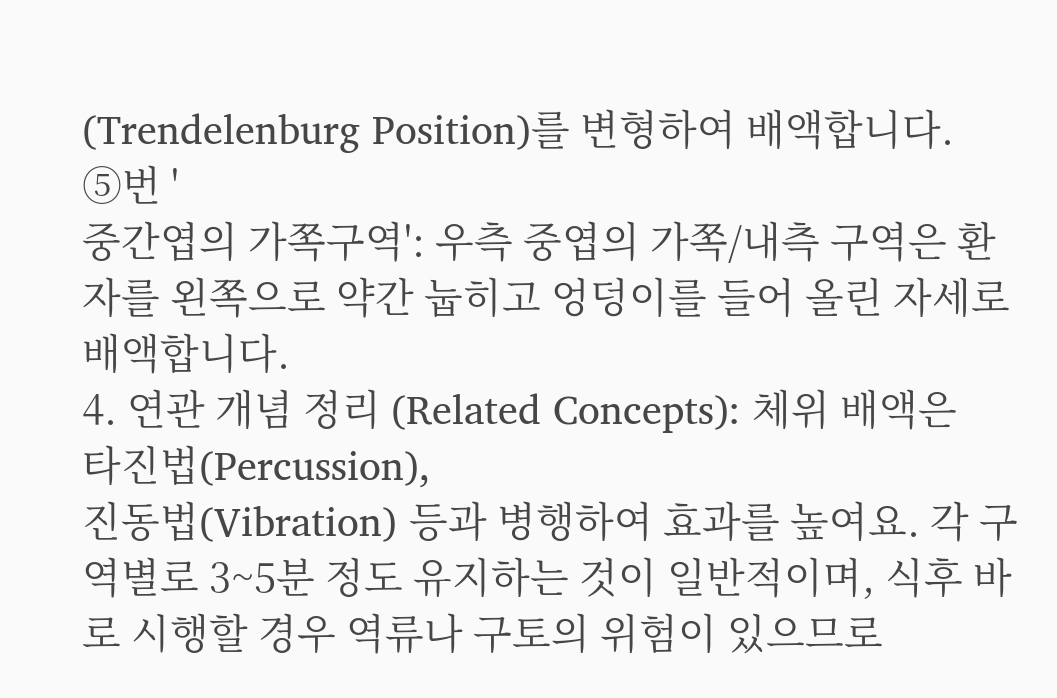(Trendelenburg Position)를 변형하여 배액합니다.
⑤번 '
중간엽의 가쪽구역': 우측 중엽의 가쪽/내측 구역은 환자를 왼쪽으로 약간 눕히고 엉덩이를 들어 올린 자세로 배액합니다.
4. 연관 개념 정리 (Related Concepts): 체위 배액은
타진법(Percussion),
진동법(Vibration) 등과 병행하여 효과를 높여요. 각 구역별로 3~5분 정도 유지하는 것이 일반적이며, 식후 바로 시행할 경우 역류나 구토의 위험이 있으므로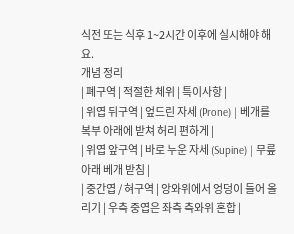식전 또는 식후 1~2시간 이후에 실시해야 해요.
개념 정리
| 폐구역 | 적절한 체위 | 특이사항 |
| 위엽 뒤구역 | 엎드린 자세 (Prone) | 베개를 복부 아래에 받쳐 허리 편하게 |
| 위엽 앞구역 | 바로 누운 자세 (Supine) | 무릎 아래 베개 받침 |
| 중간엽 / 혀구역 | 앙와위에서 엉덩이 들어 올리기 | 우측 중엽은 좌측 측와위 혼합 |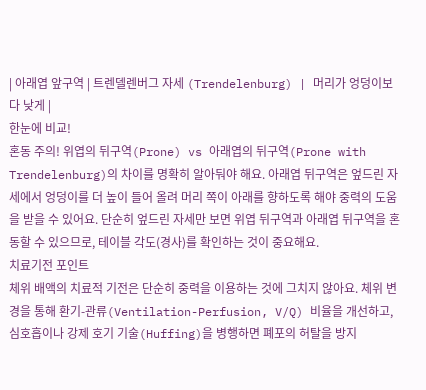| 아래엽 앞구역 | 트렌델렌버그 자세 (Trendelenburg) | 머리가 엉덩이보다 낮게 |
한눈에 비교!
혼동 주의! 위엽의 뒤구역(Prone) vs 아래엽의 뒤구역(Prone with Trendelenburg)의 차이를 명확히 알아둬야 해요. 아래엽 뒤구역은 엎드린 자세에서 엉덩이를 더 높이 들어 올려 머리 쪽이 아래를 향하도록 해야 중력의 도움을 받을 수 있어요. 단순히 엎드린 자세만 보면 위엽 뒤구역과 아래엽 뒤구역을 혼동할 수 있으므로, 테이블 각도(경사)를 확인하는 것이 중요해요.
치료기전 포인트
체위 배액의 치료적 기전은 단순히 중력을 이용하는 것에 그치지 않아요. 체위 변경을 통해 환기-관류(Ventilation-Perfusion, V/Q) 비율을 개선하고, 심호흡이나 강제 호기 기술(Huffing)을 병행하면 폐포의 허탈을 방지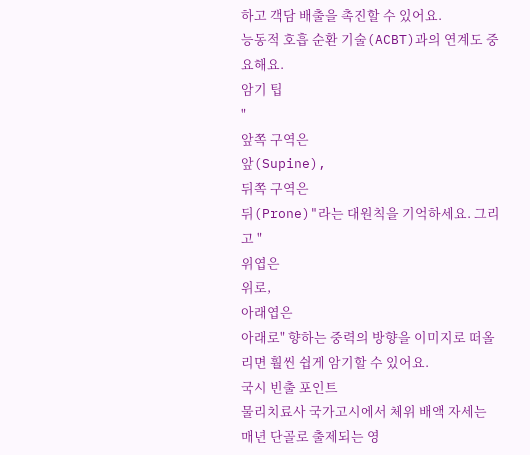하고 객담 배출을 촉진할 수 있어요.
능동적 호흡 순환 기술(ACBT)과의 연계도 중요해요.
암기 팁
"
앞쪽 구역은
앞(Supine),
뒤쪽 구역은
뒤(Prone)"라는 대원칙을 기억하세요. 그리고 "
위엽은
위로,
아래엽은
아래로" 향하는 중력의 방향을 이미지로 떠올리면 훨씬 쉽게 암기할 수 있어요.
국시 빈출 포인트
물리치료사 국가고시에서 체위 배액 자세는 매년 단골로 출제되는 영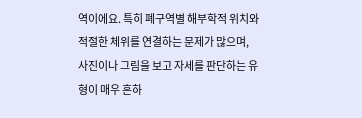역이에요. 특히 폐구역별 해부학적 위치와 적절한 체위를 연결하는 문제가 많으며, 사진이나 그림을 보고 자세를 판단하는 유형이 매우 흔하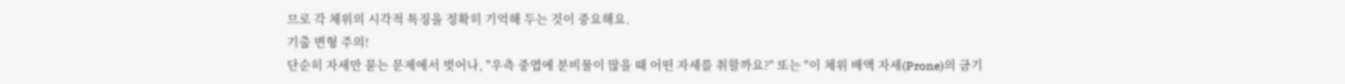므로 각 체위의 시각적 특징을 정확히 기억해 두는 것이 중요해요.
기출 변형 주의!
단순히 자세만 묻는 문제에서 벗어나, "우측 중엽에 분비물이 많을 때 어떤 자세를 취할까요?" 또는 "이 체위 배액 자세(Prone)의 금기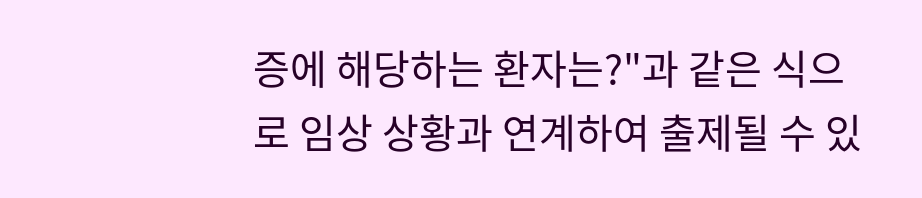증에 해당하는 환자는?"과 같은 식으로 임상 상황과 연계하여 출제될 수 있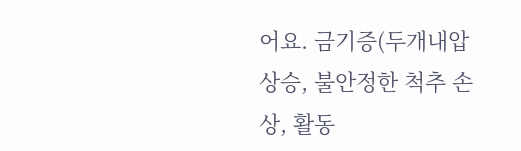어요. 금기증(두개내압 상승, 불안정한 척추 손상, 활동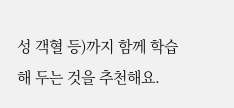성 객혈 등)까지 함께 학습해 두는 것을 추천해요.